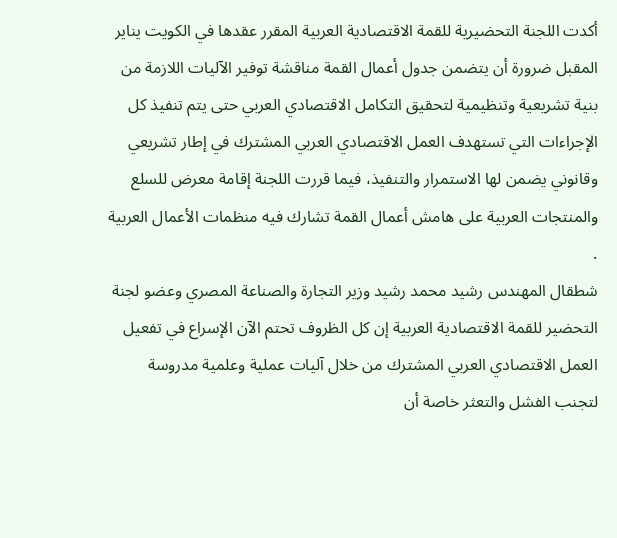أكدت اللجنة التحضيرية للقمة الاقتصادية العربية المقرر عقدها في الكويت يناير المقبل ضرورة أن يتضمن جدول أعمال القمة مناقشة توفير الآليات اللازمة من بنية تشريعية وتنظيمية لتحقيق التكامل الاقتصادي العربي حتى يتم تنفيذ كل الإجراءات التي تستهدف العمل الاقتصادي العربي المشترك في إطار تشريعي وقانوني يضمن لها الاستمرار والتنفيذ، فيما قررت اللجنة إقامة معرض للسلع والمنتجات العربية على هامش أعمال القمة تشارك فيه منظمات الأعمال العربية .
شطقال المهندس رشيد محمد رشيد وزير التجارة والصناعة المصري وعضو لجنة التحضير للقمة الاقتصادية العربية إن كل الظروف تحتم الآن الإسراع في تفعيل العمل الاقتصادي العربي المشترك من خلال آليات عملية وعلمية مدروسة لتجنب الفشل والتعثر خاصة أن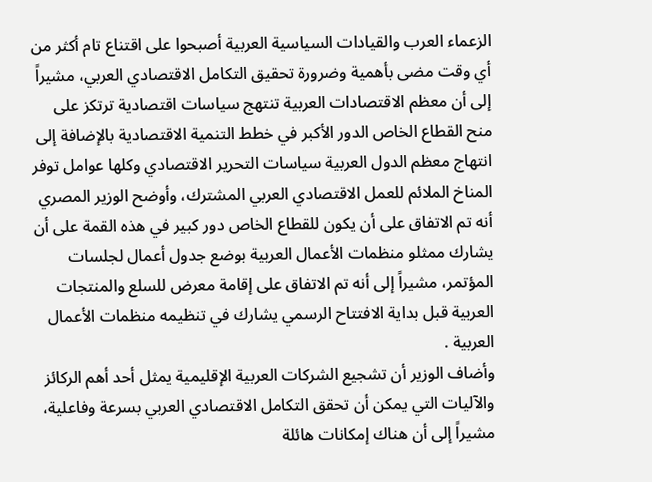الزعماء العرب والقيادات السياسية العربية أصبحوا على اقتناع تام أكثر من أي وقت مضى بأهمية وضرورة تحقيق التكامل الاقتصادي العربي، مشيراً إلى أن معظم الاقتصادات العربية تنتهج سياسات اقتصادية ترتكز على منح القطاع الخاص الدور الأكبر في خطط التنمية الاقتصادية بالإضافة إلى انتهاج معظم الدول العربية سياسات التحرير الاقتصادي وكلها عوامل توفر المناخ الملائم للعمل الاقتصادي العربي المشترك، وأوضح الوزير المصري أنه تم الاتفاق على أن يكون للقطاع الخاص دور كبير في هذه القمة على أن يشارك ممثلو منظمات الأعمال العربية بوضع جدول أعمال لجلسات المؤتمر، مشيراً إلى أنه تم الاتفاق على إقامة معرض للسلع والمنتجات العربية قبل بداية الافتتاح الرسمي يشارك في تنظيمه منظمات الأعمال العربية .
وأضاف الوزير أن تشجيع الشركات العربية الإقليمية يمثل أحد أهم الركائز والآليات التي يمكن أن تحقق التكامل الاقتصادي العربي بسرعة وفاعلية، مشيراً إلى أن هناك إمكانات هائلة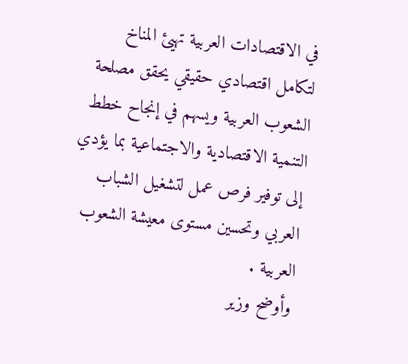في الاقتصادات العربية تهيئ المناخ لتكامل اقتصادي حقيقي يحقق مصلحة الشعوب العربية ويسهم في إنجاح خطط التنمية الاقتصادية والاجتماعية بما يؤدي إلى توفير فرص عمل لتشغيل الشباب العربي وتحسين مستوى معيشة الشعوب العربية .
وأوضح وزير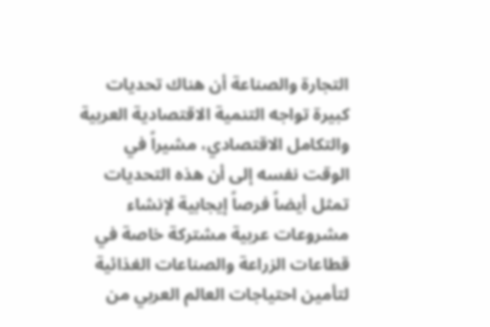التجارة والصناعة أن هناك تحديات كبيرة تواجه التنمية الاقتصادية العربية والتكامل الاقتصادي، مشيراً في الوقت نفسه إلى أن هذه التحديات تمثل أيضاً فرصاً إيجابية لإنشاء مشروعات عربية مشتركة خاصة في قطاعات الزراعة والصناعات الغذائية لتأمين احتياجات العالم العربي من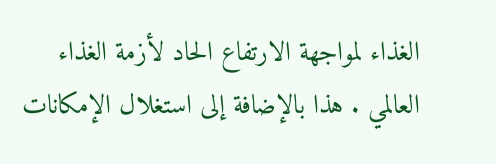الغذاء لمواجهة الارتفاع الحاد لأزمة الغذاء العالمي . هذا بالإضافة إلى استغلال الإمكانات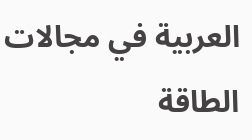العربية في مجالات الطاقة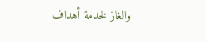والغاز لخدمة أهداف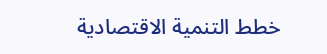خطط التنمية الاقتصادية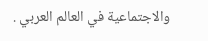والاجتماعية في العالم العربي .